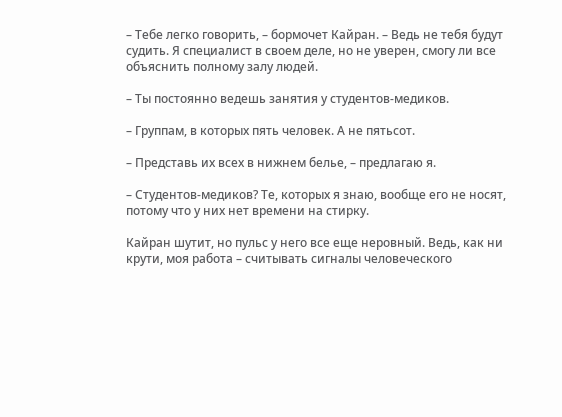– Тебе легко говорить, – бормочет Кайран. – Ведь не тебя будут судить. Я специалист в своем деле, но не уверен, смогу ли все объяснить полному залу людей.

– Ты постоянно ведешь занятия у студентов-медиков.

– Группам, в которых пять человек. А не пятьсот.

– Представь их всех в нижнем белье, – предлагаю я.

– Студентов-медиков? Те, которых я знаю, вообще его не носят, потому что у них нет времени на стирку.

Кайран шутит, но пульс у него все еще неровный. Ведь, как ни крути, моя работа – считывать сигналы человеческого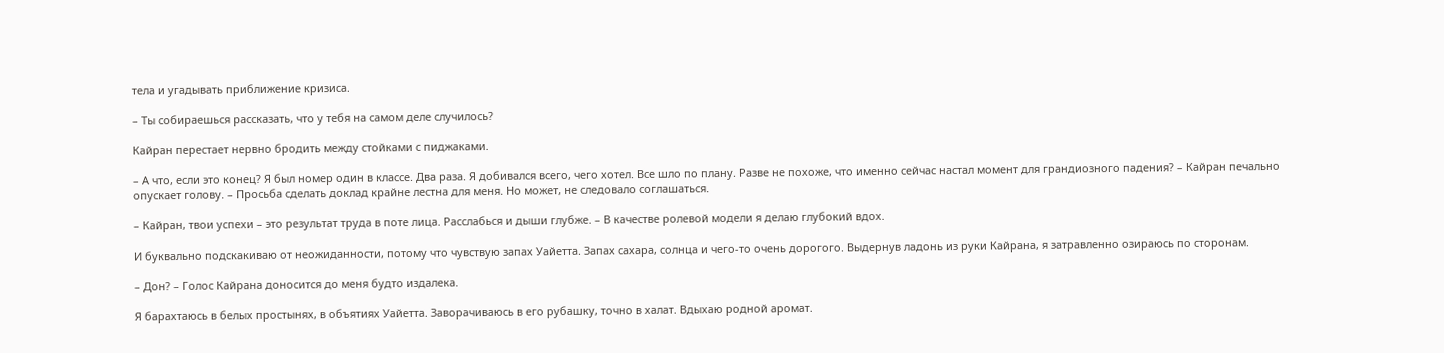тела и угадывать приближение кризиса.

– Ты собираешься рассказать, что у тебя на самом деле случилось?

Кайран перестает нервно бродить между стойками с пиджаками.

– А что, если это конец? Я был номер один в классе. Два раза. Я добивался всего, чего хотел. Все шло по плану. Разве не похоже, что именно сейчас настал момент для грандиозного падения? – Кайран печально опускает голову. – Просьба сделать доклад крайне лестна для меня. Но может, не следовало соглашаться.

– Кайран, твои успехи – это результат труда в поте лица. Расслабься и дыши глубже. – В качестве ролевой модели я делаю глубокий вдох.

И буквально подскакиваю от неожиданности, потому что чувствую запах Уайетта. Запах сахара, солнца и чего-то очень дорогого. Выдернув ладонь из руки Кайрана, я затравленно озираюсь по сторонам.

– Дон? – Голос Кайрана доносится до меня будто издалека.

Я барахтаюсь в белых простынях, в объятиях Уайетта. Заворачиваюсь в его рубашку, точно в халат. Вдыхаю родной аромат.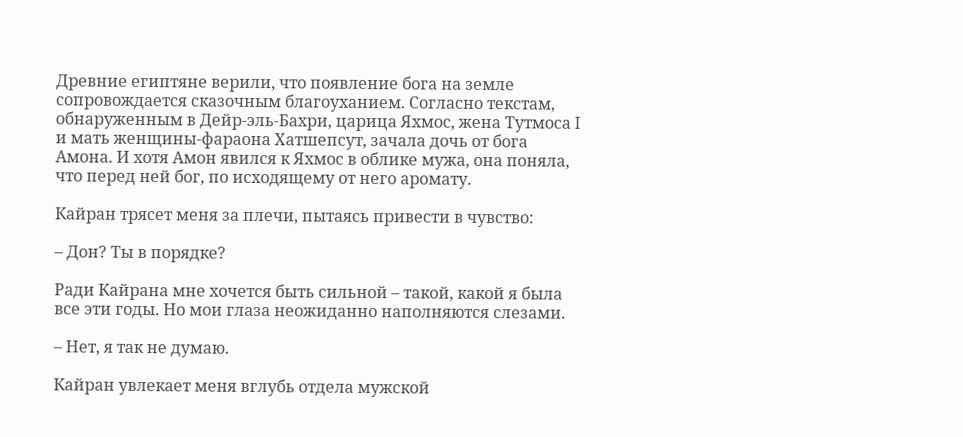Древние египтяне верили, что появление бога на земле сопровождается сказочным благоуханием. Согласно текстам, обнаруженным в Дейр-эль-Бахри, царица Яхмос, жена Тутмоса I и мать женщины-фараона Хатшепсут, зачала дочь от бога Амона. И хотя Амон явился к Яхмос в облике мужа, она поняла, что перед ней бог, по исходящему от него аромату.

Кайран трясет меня за плечи, пытаясь привести в чувство:

– Дон? Ты в порядке?

Ради Кайрана мне хочется быть сильной – такой, какой я была все эти годы. Но мои глаза неожиданно наполняются слезами.

– Нет, я так не думаю.

Кайран увлекает меня вглубь отдела мужской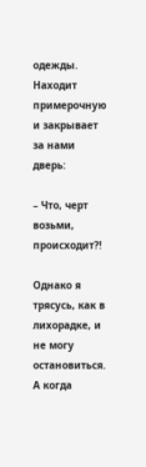одежды. Находит примерочную и закрывает за нами дверь:

– Что, черт возьми, происходит?!

Однако я трясусь, как в лихорадке, и не могу остановиться. А когда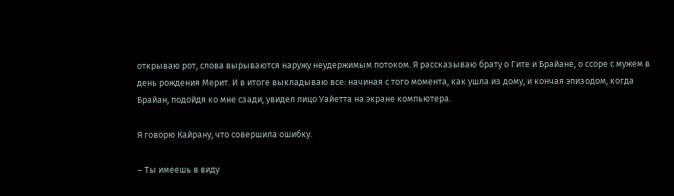открываю рот, слова вырываются наружу неудержимым потоком. Я рассказываю брату о Гите и Брайане, о ссоре с мужем в день рождения Мерит. И в итоге выкладываю все: начиная с того момента, как ушла из дому, и кончая эпизодом, когда Брайан, подойдя ко мне сзади, увидел лицо Уайетта на экране компьютера.

Я говорю Кайрану, что совершила ошибку.

– Ты имеешь в виду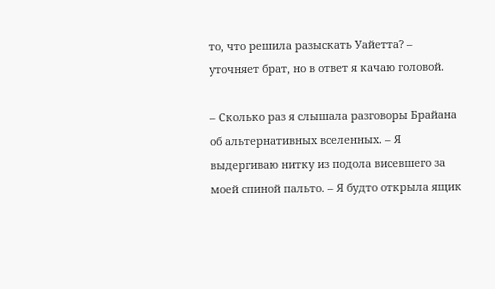то, что решила разыскать Уайетта? – уточняет брат, но в ответ я качаю головой.

– Сколько раз я слышала разговоры Брайана об альтернативных вселенных. – Я выдергиваю нитку из подола висевшего за моей спиной пальто. – Я будто открыла ящик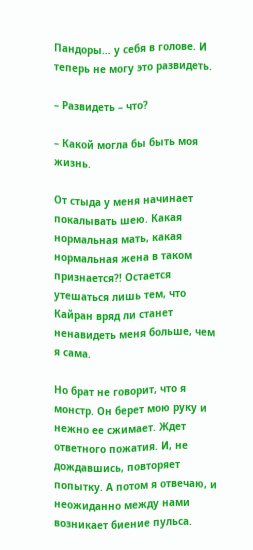Пандоры… у себя в голове. И теперь не могу это развидеть.

– Развидеть – что?

– Какой могла бы быть моя жизнь.

От стыда у меня начинает покалывать шею. Какая нормальная мать, какая нормальная жена в таком признается?! Остается утешаться лишь тем, что Кайран вряд ли станет ненавидеть меня больше, чем я сама.

Но брат не говорит, что я монстр. Он берет мою руку и нежно ее сжимает. Ждет ответного пожатия. И, не дождавшись, повторяет попытку. А потом я отвечаю, и неожиданно между нами возникает биение пульса.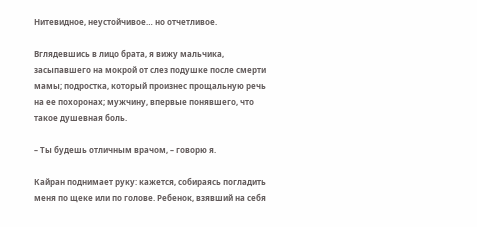Нитевидное, неустойчивое… но отчетливое.

Вглядевшись в лицо брата, я вижу мальчика, засыпавшего на мокрой от слез подушке после смерти мамы; подростка, который произнес прощальную речь на ее похоронах; мужчину, впервые понявшего, что такое душевная боль.

– Ты будешь отличным врачом, – говорю я.

Кайран поднимает руку: кажется, собираясь погладить меня по щеке или по голове. Ребенок, взявший на себя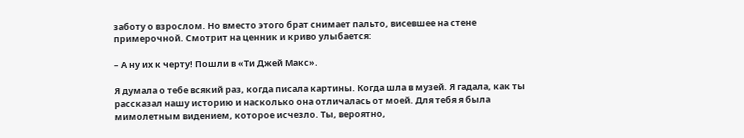заботу о взрослом. Но вместо этого брат снимает пальто, висевшее на стене примерочной. Смотрит на ценник и криво улыбается:

– А ну их к черту! Пошли в «Ти Джей Макс».

Я думала о тебе всякий раз, когда писала картины. Когда шла в музей. Я гадала, как ты рассказал нашу историю и насколько она отличалась от моей. Для тебя я была мимолетным видением, которое исчезло. Ты, вероятно,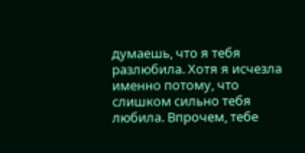думаешь, что я тебя разлюбила. Хотя я исчезла именно потому, что слишком сильно тебя любила. Впрочем, тебе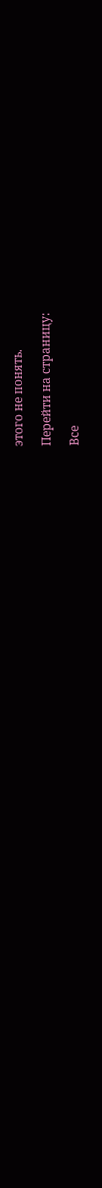этого не понять.

Перейти на страницу:

Все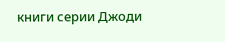книги серии Джоди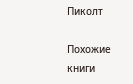Пиколт

Похожие книги